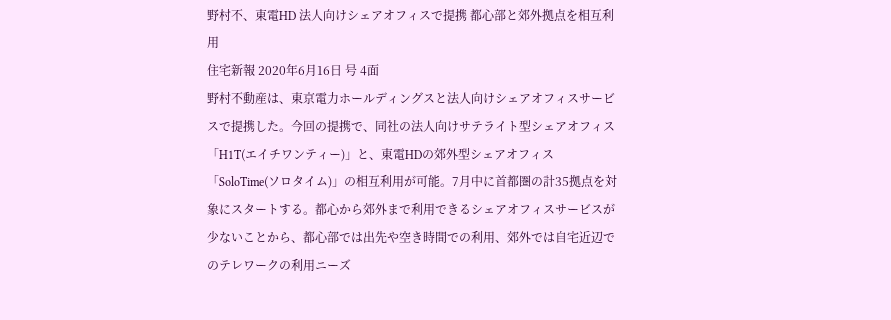野村不、東電HD 法人向けシェアオフィスで提携 都心部と郊外拠点を相互利用
住宅新報 2020年6月16日 号 4面
野村不動産は、東京電力ホールディングスと法人向けシェアオフィスサービスで提携した。今回の提携で、同社の法人向けサテライト型シェアオフィス「H1T(エイチワンティー)」と、東電HDの郊外型シェアオフィス「SoloTime(ソロタイム)」の相互利用が可能。7月中に首都圏の計35拠点を対象にスタートする。都心から郊外まで利用できるシェアオフィスサービスが少ないことから、都心部では出先や空き時間での利用、郊外では自宅近辺でのテレワークの利用ニーズ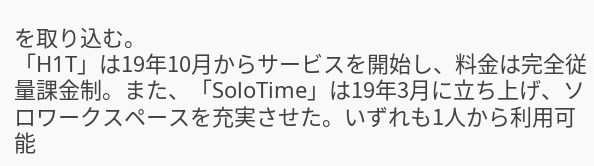を取り込む。
「H1T」は19年10月からサービスを開始し、料金は完全従量課金制。また、「SoloTime」は19年3月に立ち上げ、ソロワークスペースを充実させた。いずれも1人から利用可能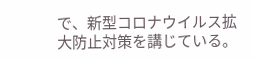で、新型コロナウイルス拡大防止対策を講じている。